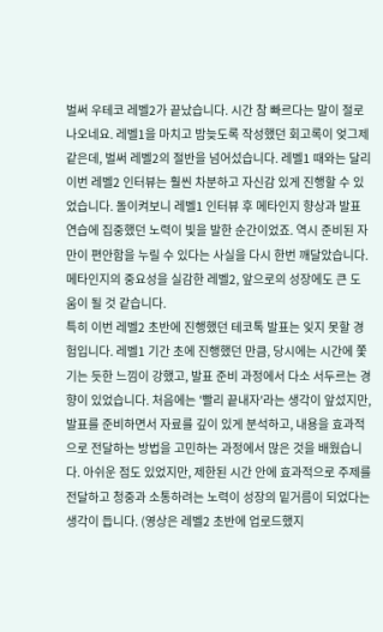벌써 우테코 레벨2가 끝났습니다. 시간 참 빠르다는 말이 절로 나오네요. 레벨1을 마치고 밤늦도록 작성했던 회고록이 엊그제 같은데, 벌써 레벨2의 절반을 넘어섰습니다. 레벨1 때와는 달리 이번 레벨2 인터뷰는 훨씬 차분하고 자신감 있게 진행할 수 있었습니다. 돌이켜보니 레벨1 인터뷰 후 메타인지 향상과 발표 연습에 집중했던 노력이 빛을 발한 순간이었죠. 역시 준비된 자만이 편안함을 누릴 수 있다는 사실을 다시 한번 깨달았습니다. 메타인지의 중요성을 실감한 레벨2, 앞으로의 성장에도 큰 도움이 될 것 같습니다.
특히 이번 레벨2 초반에 진행했던 테코톡 발표는 잊지 못할 경험입니다. 레벨1 기간 초에 진행했던 만큼, 당시에는 시간에 쫓기는 듯한 느낌이 강했고, 발표 준비 과정에서 다소 서두르는 경향이 있었습니다. 처음에는 '빨리 끝내자'라는 생각이 앞섰지만, 발표를 준비하면서 자료를 깊이 있게 분석하고, 내용을 효과적으로 전달하는 방법을 고민하는 과정에서 많은 것을 배웠습니다. 아쉬운 점도 있었지만, 제한된 시간 안에 효과적으로 주제를 전달하고 청중과 소통하려는 노력이 성장의 밑거름이 되었다는 생각이 듭니다. (영상은 레벨2 초반에 업로드했지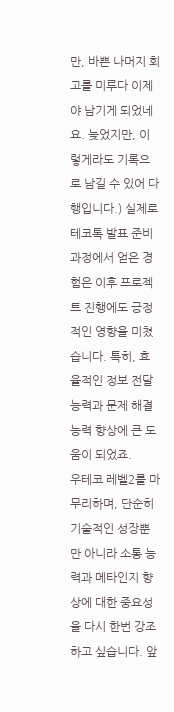만, 바쁜 나머지 회고를 미루다 이제야 남기게 되었네요. 늦었지만, 이렇게라도 기록으로 남길 수 있어 다행입니다.) 실제로 테코톡 발표 준비 과정에서 얻은 경험은 이후 프로젝트 진행에도 긍정적인 영향을 미쳤습니다. 특히, 효율적인 정보 전달 능력과 문제 해결 능력 향상에 큰 도움이 되었죠.
우테코 레벨2를 마무리하며, 단순히 기술적인 성장뿐만 아니라 소통 능력과 메타인지 향상에 대한 중요성을 다시 한번 강조하고 싶습니다. 앞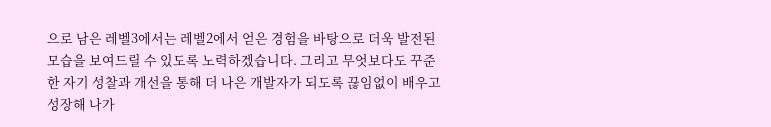으로 남은 레벨3에서는 레벨2에서 얻은 경험을 바탕으로 더욱 발전된 모습을 보여드릴 수 있도록 노력하겠습니다. 그리고 무엇보다도 꾸준한 자기 성찰과 개선을 통해 더 나은 개발자가 되도록 끊임없이 배우고 성장해 나가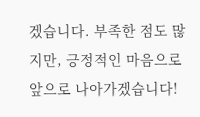겠습니다. 부족한 점도 많지만, 긍정적인 마음으로 앞으로 나아가겠습니다!